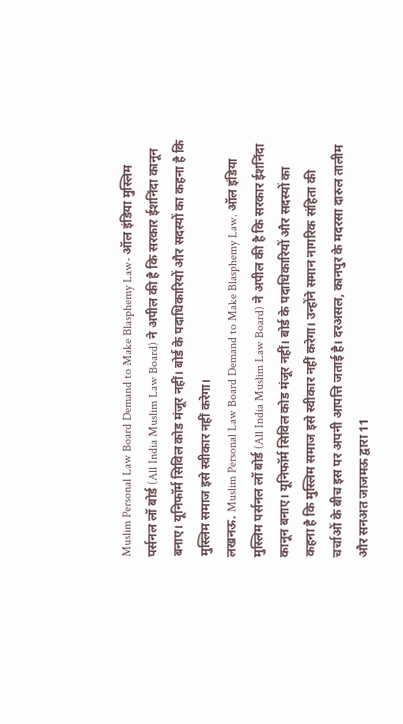Muslim Personal Law Board Demand to Make Blasphemy Law- ऑल इंडिया मुस्लिम पर्सनल लॉ बोर्ड (All India Muslim Law Board) ने अपील की है कि सरकार ईशनिंदा कानून बनाए। यूनिफॉर्म सिविल कोड मंजूर नहीं। बोर्ड के पदाधिकारियों और सदस्यों का कहना है कि मुस्लिम समाज इसे स्वीकार नहीं करेगा।
लखनऊ. Muslim Personal Law Board Demand to Make Blasphemy Law. ऑल इंडिया मुस्लिम पर्सनल लॉ बोर्ड (All India Muslim Law Board) ने अपील की है कि सरकार ईशनिंदा कानून बनाए। यूनिफॉर्म सिविल कोड मंजूर नहीं। बोर्ड के पदाधिकारियों और सदस्यों का कहना है कि मुस्लिम समाज इसे स्वीकार नहीं करेगा। उन्होंने समान नागरिक संहिता की चर्चाओं के बीच इस पर अपनी आपत्ति जताई है। दरअसल, कानपुर के मदरसा दारुल तालीम और सनअत जाजमऊ द्वारा 11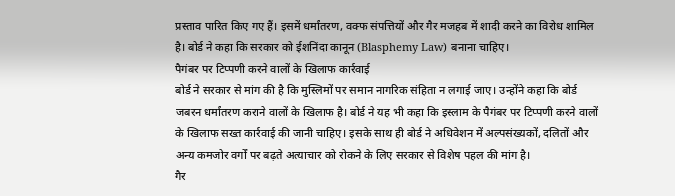प्रस्ताव पारित किए गए हैं। इसमें धर्मांतरण, वक्फ संपत्तियों और गैर मजहब में शादी करने का विरोध शामिल है। बोर्ड ने कहा कि सरकार को ईशनिंदा कानून (Blasphemy Law) बनाना चाहिए।
पैगंबर पर टिप्पणी करने वालों के खिलाफ कार्रवाई
बोर्ड ने सरकार से मांग की है कि मुस्लिमों पर समान नागरिक संहिता न लगाई जाए। उन्होंने कहा कि बोर्ड जबरन धर्मांतरण कराने वालों के खिलाफ है। बोर्ड ने यह भी कहा कि इस्लाम के पैगंबर पर टिप्पणी करने वालों के खिलाफ सख्त कार्रवाई की जानी चाहिए। इसके साथ ही बोर्ड ने अधिवेशन में अल्पसंख्यकों, दलितों और अन्य कमजोर वर्गों पर बढ़ते अत्याचार को रोकने के लिए सरकार से विशेष पहल की मांग है।
गैर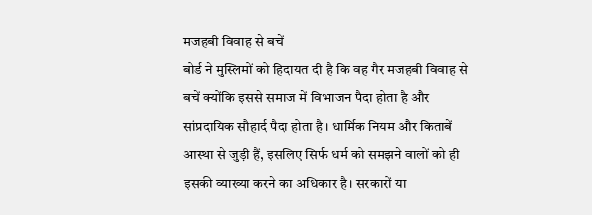मजहबी विवाह से बचें
बोर्ड ने मुस्लिमों को हिदायत दी है कि वह गैर मजहबी विवाह से बचें क्योंकि इससे समाज में विभाजन पैदा होता है और सांप्रदायिक सौहार्द पैदा होता है। धार्मिक नियम और किताबें आस्था से जुड़ी हैं, इसलिए सिर्फ धर्म को समझने वालों को ही इसकी व्याख्या करने का अधिकार है। सरकारों या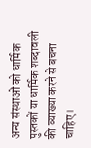अन्य संस्थाओं को धार्मिक पुस्तकों या धार्मिक शब्दावली की व्याख्या करने से बचना चाहिए।